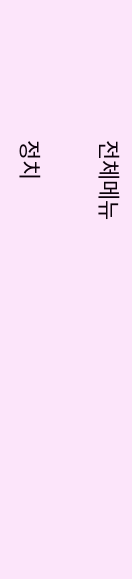전체메뉴

정치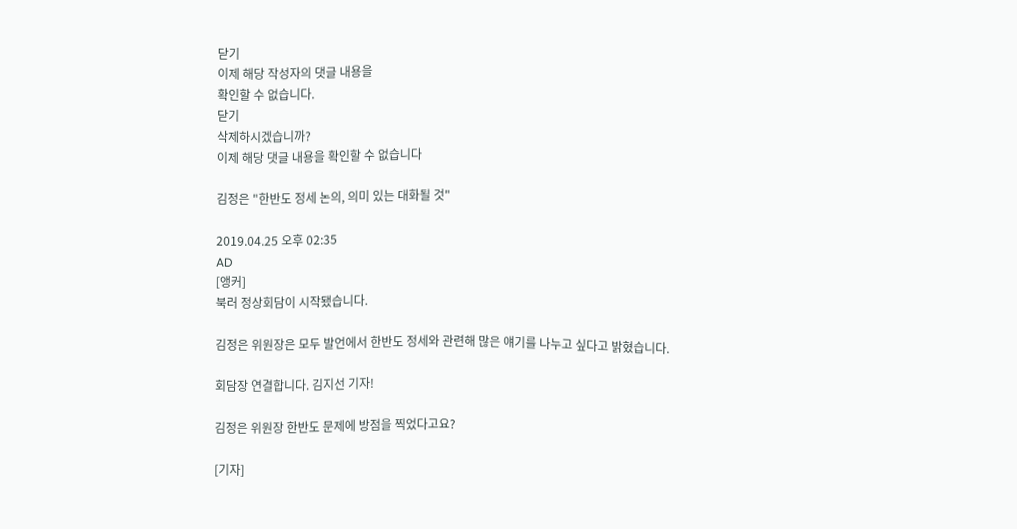닫기
이제 해당 작성자의 댓글 내용을
확인할 수 없습니다.
닫기
삭제하시겠습니까?
이제 해당 댓글 내용을 확인할 수 없습니다

김정은 "한반도 정세 논의, 의미 있는 대화될 것"

2019.04.25 오후 02:35
AD
[앵커]
북러 정상회담이 시작됐습니다.

김정은 위원장은 모두 발언에서 한반도 정세와 관련해 많은 얘기를 나누고 싶다고 밝혔습니다.

회담장 연결합니다. 김지선 기자!

김정은 위원장 한반도 문제에 방점을 찍었다고요?

[기자]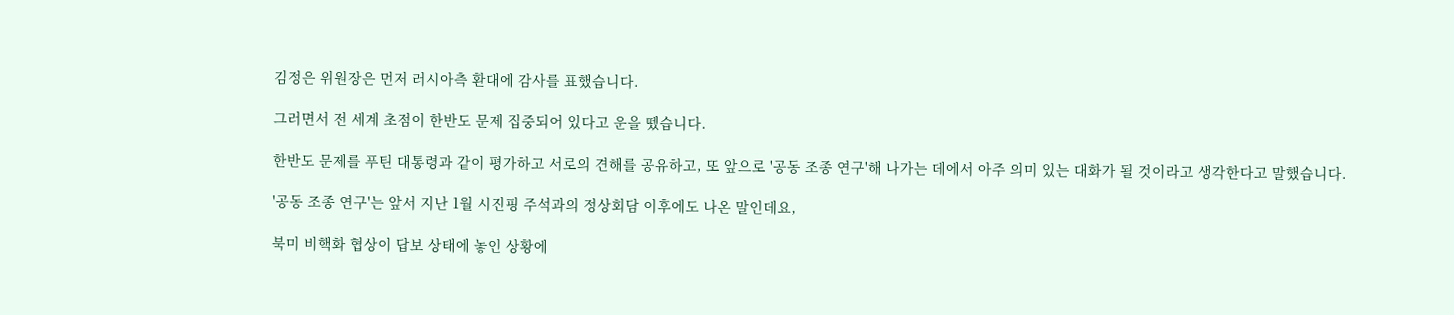김정은 위원장은 먼저 러시아측 환대에 감사를 표했습니다.

그러면서 전 세계 초점이 한반도 문제 집중되어 있다고 운을 뗐습니다.

한반도 문제를 푸틴 대통령과 같이 평가하고 서로의 견해를 공유하고, 또 앞으로 '공동 조종 연구'해 나가는 데에서 아주 의미 있는 대화가 될 것이라고 생각한다고 말했습니다.

'공동 조종 연구'는 앞서 지난 1월 시진핑 주석과의 정상회담 이후에도 나온 말인데요,

북미 비핵화 협상이 답보 상태에 놓인 상황에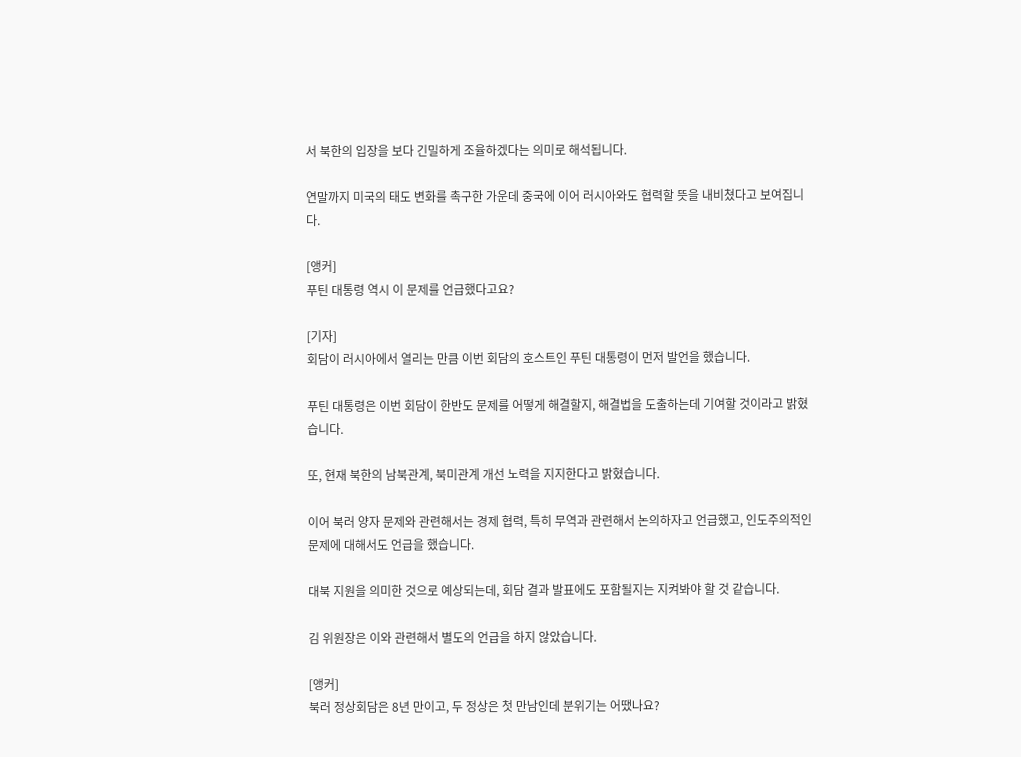서 북한의 입장을 보다 긴밀하게 조율하겠다는 의미로 해석됩니다.

연말까지 미국의 태도 변화를 촉구한 가운데 중국에 이어 러시아와도 협력할 뜻을 내비쳤다고 보여집니다.

[앵커]
푸틴 대통령 역시 이 문제를 언급했다고요?

[기자]
회담이 러시아에서 열리는 만큼 이번 회담의 호스트인 푸틴 대통령이 먼저 발언을 했습니다.

푸틴 대통령은 이번 회담이 한반도 문제를 어떻게 해결할지, 해결법을 도출하는데 기여할 것이라고 밝혔습니다.

또, 현재 북한의 남북관계, 북미관계 개선 노력을 지지한다고 밝혔습니다.

이어 북러 양자 문제와 관련해서는 경제 협력, 특히 무역과 관련해서 논의하자고 언급했고, 인도주의적인 문제에 대해서도 언급을 했습니다.

대북 지원을 의미한 것으로 예상되는데, 회담 결과 발표에도 포함될지는 지켜봐야 할 것 같습니다.

김 위원장은 이와 관련해서 별도의 언급을 하지 않았습니다.

[앵커]
북러 정상회담은 8년 만이고, 두 정상은 첫 만남인데 분위기는 어땠나요?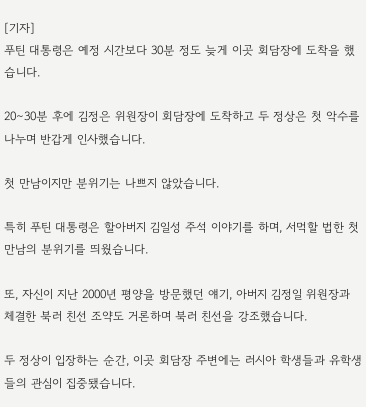[기자]
푸틴 대통령은 예정 시간보다 30분 정도 늦게 이곳 회담장에 도착을 했습니다.

20∼30분 후에 김정은 위원장이 회담장에 도착하고 두 정상은 첫 악수를 나누며 반갑게 인사했습니다.

첫 만남이지만 분위기는 나쁘지 않았습니다.

특히 푸틴 대통령은 할아버지 김일성 주석 이야기를 하며, 서먹할 법한 첫 만남의 분위기를 띄웠습니다.

또, 자신이 지난 2000년 평양을 방문했던 얘기, 아버지 김정일 위원장과 체결한 북러 친선 조약도 거론하며 북러 친선을 강조했습니다.

두 정상이 입장하는 순간, 이곳 회담장 주변에는 러시아 학생들과 유학생들의 관심이 집중됐습니다.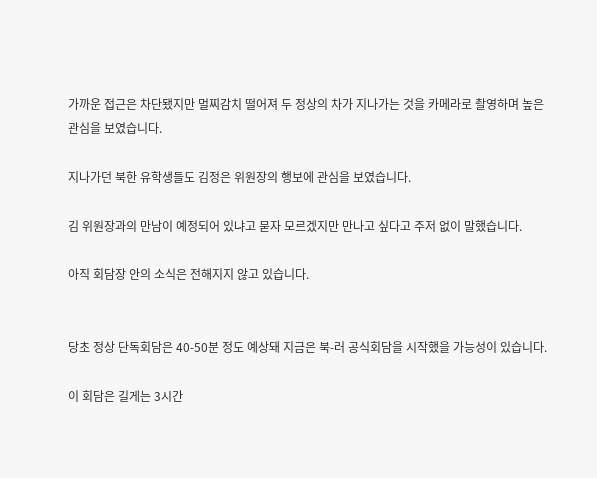가까운 접근은 차단됐지만 멀찌감치 떨어져 두 정상의 차가 지나가는 것을 카메라로 촬영하며 높은 관심을 보였습니다.

지나가던 북한 유학생들도 김정은 위원장의 행보에 관심을 보였습니다.

김 위원장과의 만남이 예정되어 있냐고 묻자 모르겠지만 만나고 싶다고 주저 없이 말했습니다.

아직 회담장 안의 소식은 전해지지 않고 있습니다.


당초 정상 단독회담은 40-50분 정도 예상돼 지금은 북-러 공식회담을 시작했을 가능성이 있습니다.

이 회담은 길게는 3시간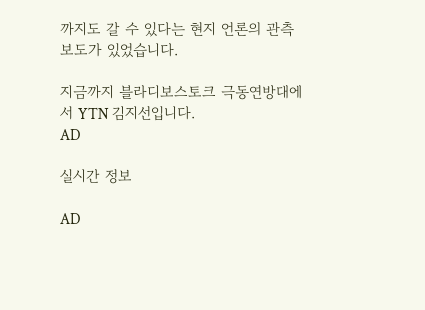까지도 갈 수 있다는 현지 언론의 관측 보도가 있었습니다.

지금까지 블라디보스토크 극동연방대에서 YTN 김지선입니다.
AD

실시간 정보

AD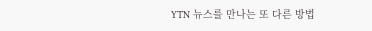YTN 뉴스를 만나는 또 다른 방법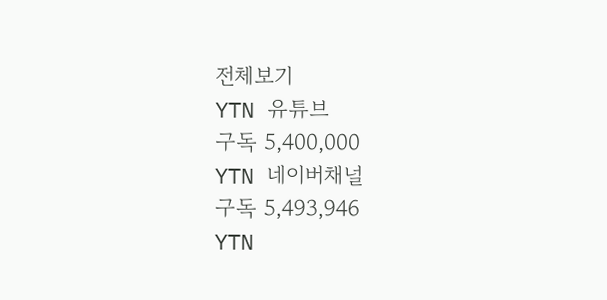전체보기
YTN 유튜브
구독 5,400,000
YTN 네이버채널
구독 5,493,946
YTN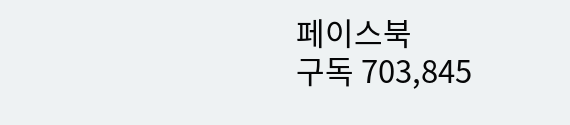페이스북
구독 703,845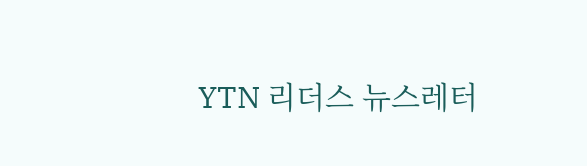YTN 리더스 뉴스레터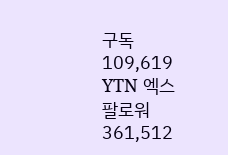구독 109,619
YTN 엑스
팔로워 361,512